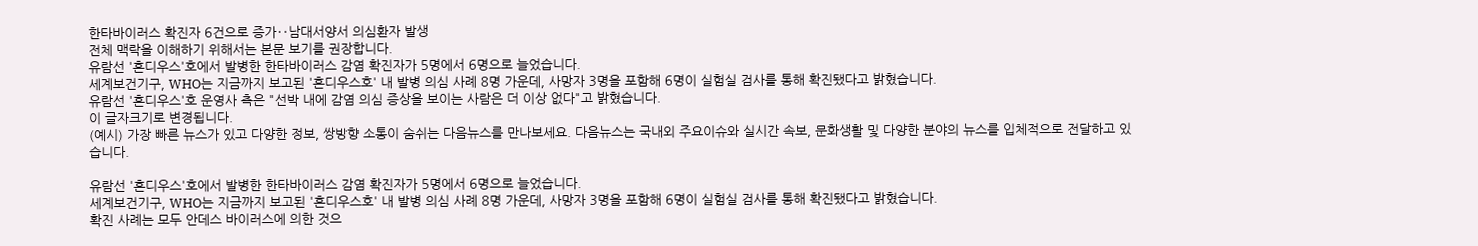한타바이러스 확진자 6건으로 증가‥남대서양서 의심환자 발생
전체 맥락을 이해하기 위해서는 본문 보기를 권장합니다.
유람선 '혼디우스'호에서 발병한 한타바이러스 감염 확진자가 5명에서 6명으로 늘었습니다.
세계보건기구, WHO는 지금까지 보고된 '혼디우스호' 내 발병 의심 사례 8명 가운데, 사망자 3명을 포함해 6명이 실험실 검사를 통해 확진됐다고 밝혔습니다.
유람선 '혼디우스'호 운영사 측은 "선박 내에 감염 의심 증상을 보이는 사람은 더 이상 없다"고 밝혔습니다.
이 글자크기로 변경됩니다.
(예시) 가장 빠른 뉴스가 있고 다양한 정보, 쌍방향 소통이 숨쉬는 다음뉴스를 만나보세요. 다음뉴스는 국내외 주요이슈와 실시간 속보, 문화생활 및 다양한 분야의 뉴스를 입체적으로 전달하고 있습니다.

유람선 '혼디우스'호에서 발병한 한타바이러스 감염 확진자가 5명에서 6명으로 늘었습니다.
세계보건기구, WHO는 지금까지 보고된 '혼디우스호' 내 발병 의심 사례 8명 가운데, 사망자 3명을 포함해 6명이 실험실 검사를 통해 확진됐다고 밝혔습니다.
확진 사례는 모두 안데스 바이러스에 의한 것으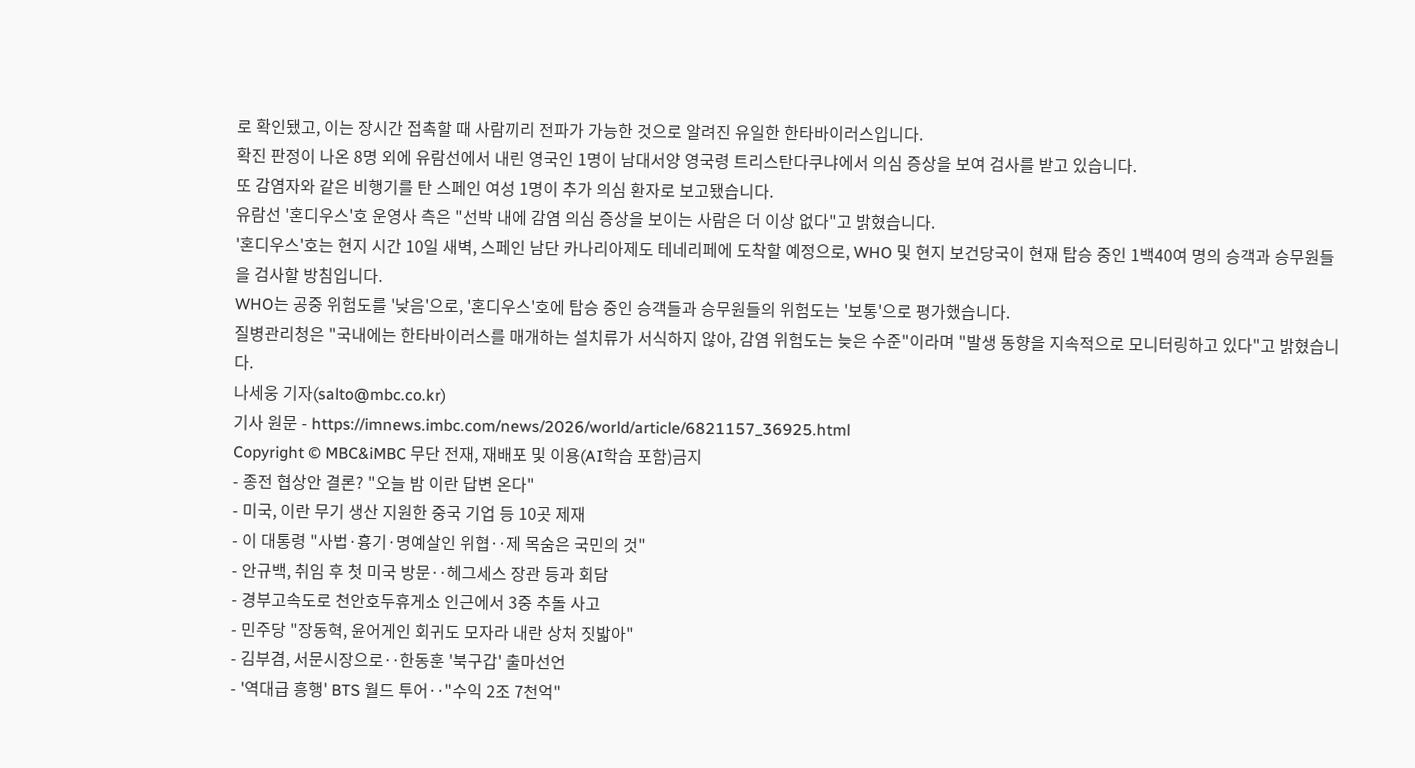로 확인됐고, 이는 장시간 접촉할 때 사람끼리 전파가 가능한 것으로 알려진 유일한 한타바이러스입니다.
확진 판정이 나온 8명 외에 유람선에서 내린 영국인 1명이 남대서양 영국령 트리스탄다쿠냐에서 의심 증상을 보여 검사를 받고 있습니다.
또 감염자와 같은 비행기를 탄 스페인 여성 1명이 추가 의심 환자로 보고됐습니다.
유람선 '혼디우스'호 운영사 측은 "선박 내에 감염 의심 증상을 보이는 사람은 더 이상 없다"고 밝혔습니다.
'혼디우스'호는 현지 시간 10일 새벽, 스페인 남단 카나리아제도 테네리페에 도착할 예정으로, WHO 및 현지 보건당국이 현재 탑승 중인 1백40여 명의 승객과 승무원들을 검사할 방침입니다.
WHO는 공중 위험도를 '낮음'으로, '혼디우스'호에 탑승 중인 승객들과 승무원들의 위험도는 '보통'으로 평가했습니다.
질병관리청은 "국내에는 한타바이러스를 매개하는 설치류가 서식하지 않아, 감염 위험도는 늦은 수준"이라며 "발생 동향을 지속적으로 모니터링하고 있다"고 밝혔습니다.
나세웅 기자(salto@mbc.co.kr)
기사 원문 - https://imnews.imbc.com/news/2026/world/article/6821157_36925.html
Copyright © MBC&iMBC 무단 전재, 재배포 및 이용(AI학습 포함)금지
- 종전 협상안 결론? "오늘 밤 이란 답변 온다"
- 미국, 이란 무기 생산 지원한 중국 기업 등 10곳 제재
- 이 대통령 "사법·흉기·명예살인 위협‥제 목숨은 국민의 것"
- 안규백, 취임 후 첫 미국 방문‥헤그세스 장관 등과 회담
- 경부고속도로 천안호두휴게소 인근에서 3중 추돌 사고
- 민주당 "장동혁, 윤어게인 회귀도 모자라 내란 상처 짓밟아"
- 김부겸, 서문시장으로‥한동훈 '북구갑' 출마선언
- '역대급 흥행' BTS 월드 투어‥"수익 2조 7천억"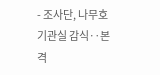- 조사단, 나무호 기관실 감식‥본격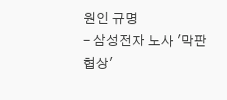원인 규명
- 삼성전자 노사 '막판 협상'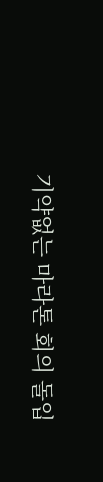기약없는 마라톤 회의 돌입